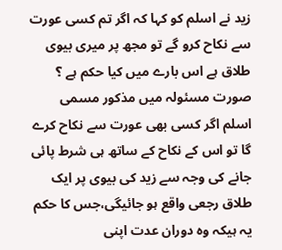زید نے اسلم کو کہا کہ اگر تم کسی عورت سے نکاح کرو گے تو مجھ پر میری بیوی طلاق ہے اس بارے میں کیا حکم ہے ؟
صورت مسئولہ میں مذکور مسمی اسلم اگر کسی بھی عورت سے نکاح کرے گا تو اس کے نکاح کے ساتھ ہی شرط پائی جانے کی وجہ سے زید کی بیوی پر ایک طلاق رجعی واقع ہو جائیگی،جس کا حکم یہ ہیکہ وہ دوران عدت اپنی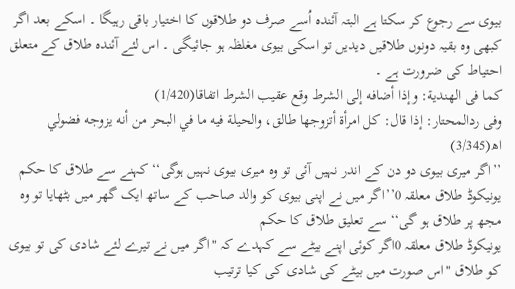بیوی سے رجوع کر سکتا ہے البتہ آئندہ اُسے صرف دو طلاقوں کا اختیار باقی رہیگا ۔ اسکے بعد اگر کبھی وہ بقیہ دونوں طلاقیں دیدیں تو اسکی بیوی مغلظہ ہو جائیگی ۔ اس لئے آئندہ طلاق کے متعلق احتیاط کی ضرورت ہے ۔
کما فی الھندیة: وإذا أضافه إلى الشرط وقع عقيب الشرط اتفاقا(1/420)
وفی ردالمحتار: إذا قال: كل امرأة أتزوجها طالق، والحيلة فيه ما في البحر من أنه يزوجه فضولي اھ(3/345)
’’اگر میری بیوی دو دن کے اندر نہیں آئی تو وہ میری بیوی نہیں ہوگی‘‘ کہنے سے طلاق کا حکم
یونیکوڈ طلاق معلقہ 0’’اگر میں نے اپنی بیوی کو والد صاحب کے ساتھ ایک گھر میں بٹھایا تو وہ مجھ پر طلاق ہو گی‘‘ سے تعلیق طلاق کا حکم
یونیکوڈ طلاق معلقہ 0اگر کوئی اپنے بیٹے سے کہدے کہ "اگر میں نے تیرے لئے شادی کی تو بیوی کو طلاق "اس صورت میں بیٹے کی شادی کی کیا ترتیب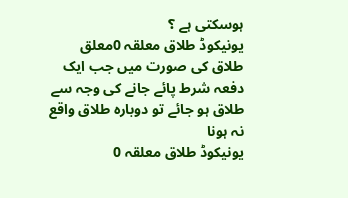ہوسکتی ہے ؟
یونیکوڈ طلاق معلقہ 0معلق طلاق کی صورت میں جب ایک دفعہ شرط پائے جانے کی وجہ سے طلاق ہو جائے تو دوبارہ طلاق واقع نہ ہونا
یونیکوڈ طلاق معلقہ 0